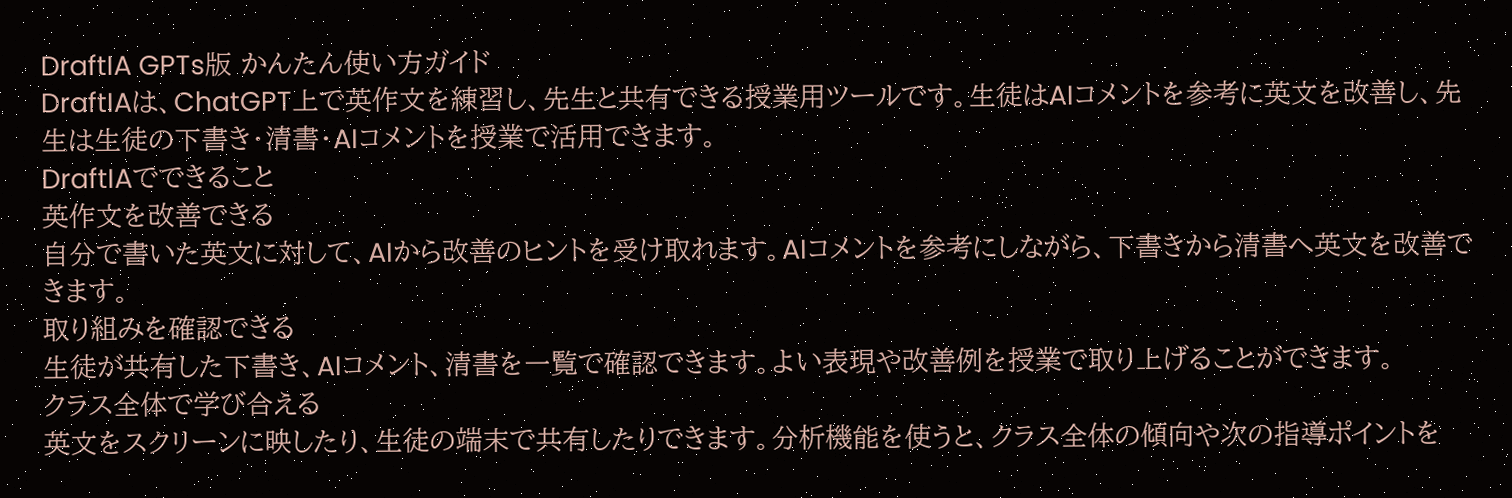DraftIA GPTs版 かんたん使い方ガイド
DraftIAは、ChatGPT上で英作文を練習し、先生と共有できる授業用ツールです。生徒はAIコメントを参考に英文を改善し、先生は生徒の下書き・清書・AIコメントを授業で活用できます。
DraftIAでできること
英作文を改善できる
自分で書いた英文に対して、AIから改善のヒントを受け取れます。AIコメントを参考にしながら、下書きから清書へ英文を改善できます。
取り組みを確認できる
生徒が共有した下書き、AIコメント、清書を一覧で確認できます。よい表現や改善例を授業で取り上げることができます。
クラス全体で学び合える
英文をスクリーンに映したり、生徒の端末で共有したりできます。分析機能を使うと、クラス全体の傾向や次の指導ポイントを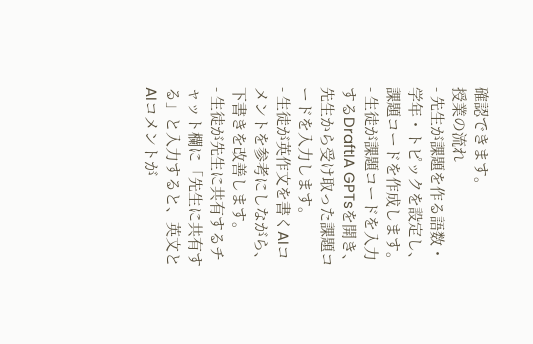確認できます。
授業の流れ
- 先生が課題を作る語数・学年・トピックを設定し、課題コードを作成します。
- 生徒が課題コードを入力するDraftIA GPTsを開き、先生から受け取った課題コードを入力します。
- 生徒が英作文を書くAIコメントを参考にしながら、下書きを改善します。
- 生徒が先生に共有するチャット欄に「先生に共有する」と入力すると、英文とAIコメントが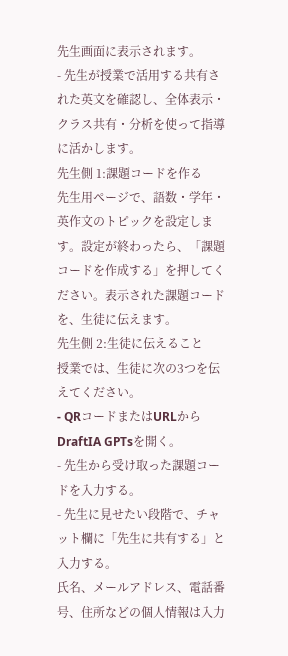先生画面に表示されます。
- 先生が授業で活用する共有された英文を確認し、全体表示・クラス共有・分析を使って指導に活かします。
先生側 1:課題コードを作る
先生用ページで、語数・学年・英作文のトピックを設定します。設定が終わったら、「課題コードを作成する」を押してください。表示された課題コードを、生徒に伝えます。
先生側 2:生徒に伝えること
授業では、生徒に次の3つを伝えてください。
- QRコードまたはURLからDraftIA GPTsを開く。
- 先生から受け取った課題コードを入力する。
- 先生に見せたい段階で、チャット欄に「先生に共有する」と入力する。
氏名、メールアドレス、電話番号、住所などの個人情報は入力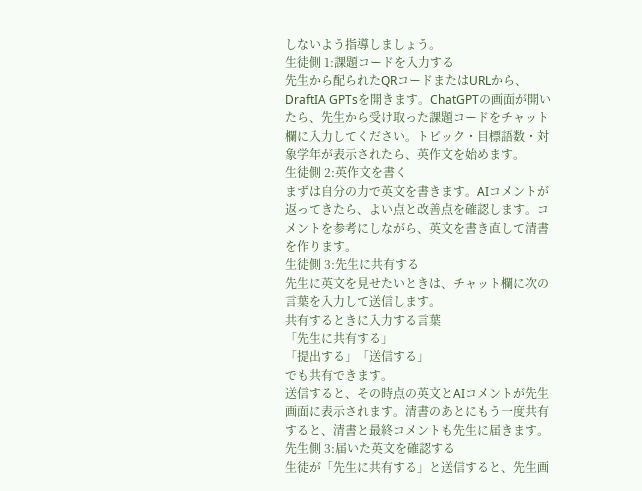しないよう指導しましょう。
生徒側 1:課題コードを入力する
先生から配られたQRコードまたはURLから、DraftIA GPTsを開きます。ChatGPTの画面が開いたら、先生から受け取った課題コードをチャット欄に入力してください。トピック・目標語数・対象学年が表示されたら、英作文を始めます。
生徒側 2:英作文を書く
まずは自分の力で英文を書きます。AIコメントが返ってきたら、よい点と改善点を確認します。コメントを参考にしながら、英文を書き直して清書を作ります。
生徒側 3:先生に共有する
先生に英文を見せたいときは、チャット欄に次の言葉を入力して送信します。
共有するときに入力する言葉
「先生に共有する」
「提出する」「送信する」
でも共有できます。
送信すると、その時点の英文とAIコメントが先生画面に表示されます。清書のあとにもう一度共有すると、清書と最終コメントも先生に届きます。
先生側 3:届いた英文を確認する
生徒が「先生に共有する」と送信すると、先生画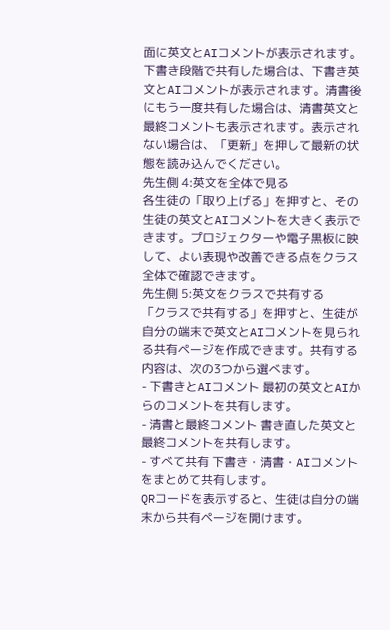面に英文とAIコメントが表示されます。下書き段階で共有した場合は、下書き英文とAIコメントが表示されます。清書後にもう一度共有した場合は、清書英文と最終コメントも表示されます。表示されない場合は、「更新」を押して最新の状態を読み込んでください。
先生側 4:英文を全体で見る
各生徒の「取り上げる」を押すと、その生徒の英文とAIコメントを大きく表示できます。プロジェクターや電子黒板に映して、よい表現や改善できる点をクラス全体で確認できます。
先生側 5:英文をクラスで共有する
「クラスで共有する」を押すと、生徒が自分の端末で英文とAIコメントを見られる共有ページを作成できます。共有する内容は、次の3つから選べます。
- 下書きとAIコメント 最初の英文とAIからのコメントを共有します。
- 清書と最終コメント 書き直した英文と最終コメントを共有します。
- すべて共有 下書き・清書・AIコメントをまとめて共有します。
QRコードを表示すると、生徒は自分の端末から共有ページを開けます。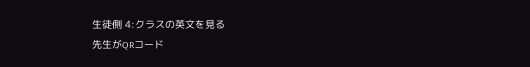生徒側 4:クラスの英文を見る
先生がQRコード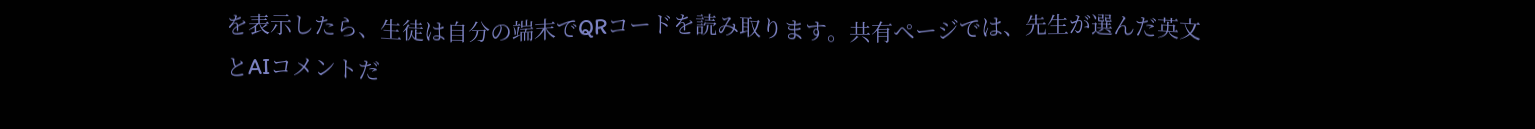を表示したら、生徒は自分の端末でQRコードを読み取ります。共有ページでは、先生が選んだ英文とAIコメントだ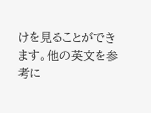けを見ることができます。他の英文を参考に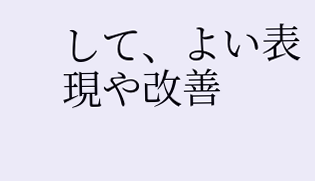して、よい表現や改善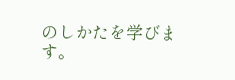のしかたを学びます。